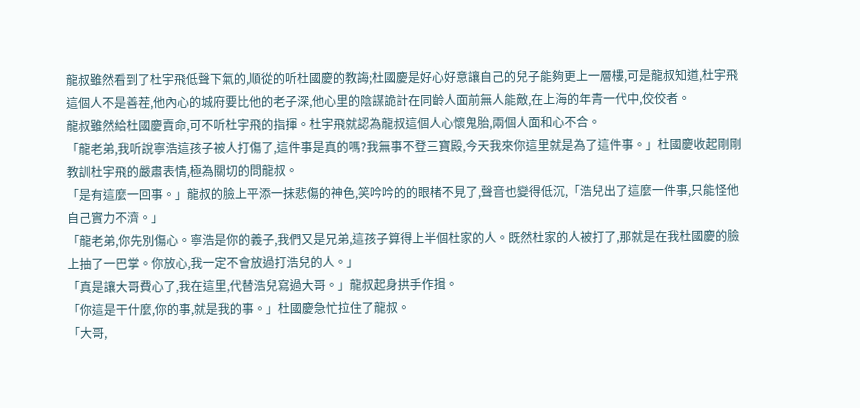龍叔雖然看到了杜宇飛低聲下氣的,順從的听杜國慶的教誨;杜國慶是好心好意讓自己的兒子能夠更上一層樓,可是龍叔知道,杜宇飛這個人不是善茬,他內心的城府要比他的老子深,他心里的陰謀詭計在同齡人面前無人能敵,在上海的年青一代中,佼佼者。
龍叔雖然給杜國慶賣命,可不听杜宇飛的指揮。杜宇飛就認為龍叔這個人心懷鬼胎,兩個人面和心不合。
「龍老弟,我听說寧浩這孩子被人打傷了,這件事是真的嗎?我無事不登三寶殿,今天我來你這里就是為了這件事。」杜國慶收起剛剛教訓杜宇飛的嚴肅表情,極為關切的問龍叔。
「是有這麼一回事。」龍叔的臉上平添一抹悲傷的神色,笑吟吟的的眼楮不見了,聲音也變得低沉,「浩兒出了這麼一件事,只能怪他自己實力不濟。」
「龍老弟,你先別傷心。寧浩是你的義子,我們又是兄弟,這孩子算得上半個杜家的人。既然杜家的人被打了,那就是在我杜國慶的臉上抽了一巴掌。你放心,我一定不會放過打浩兒的人。」
「真是讓大哥費心了,我在這里,代替浩兒寫過大哥。」龍叔起身拱手作揖。
「你這是干什麼,你的事,就是我的事。」杜國慶急忙拉住了龍叔。
「大哥,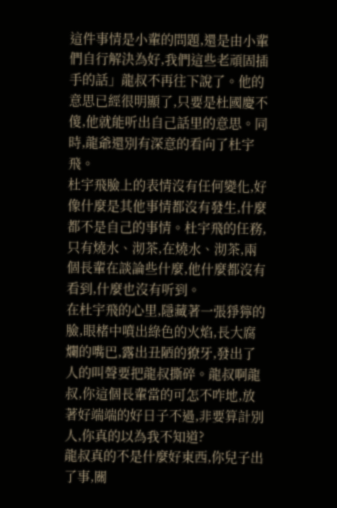這件事情是小輩的問題,還是由小輩們自行解決為好,我們這些老頑固插手的話」龍叔不再往下說了。他的意思已經很明顯了,只要是杜國慶不傻,他就能听出自己話里的意思。同時,龍爺還別有深意的看向了杜宇飛。
杜宇飛臉上的表情沒有任何變化,好像什麼是其他事情都沒有發生,什麼都不是自己的事情。杜宇飛的任務,只有燒水、沏茶,在燒水、沏茶,兩個長輩在談論些什麼,他什麼都沒有看到,什麼也沒有听到。
在杜宇飛的心里,隱藏著一張猙獰的臉,眼楮中噴出綠色的火焰,長大腐爛的嘴巴,露出丑陋的獠牙,發出了人的叫聲要把龍叔撕碎。龍叔啊龍叔,你這個長輩當的可怎不咋地,放著好端端的好日子不過,非要算計別人,你真的以為我不知道?
龍叔真的不是什麼好東西,你兒子出了事,關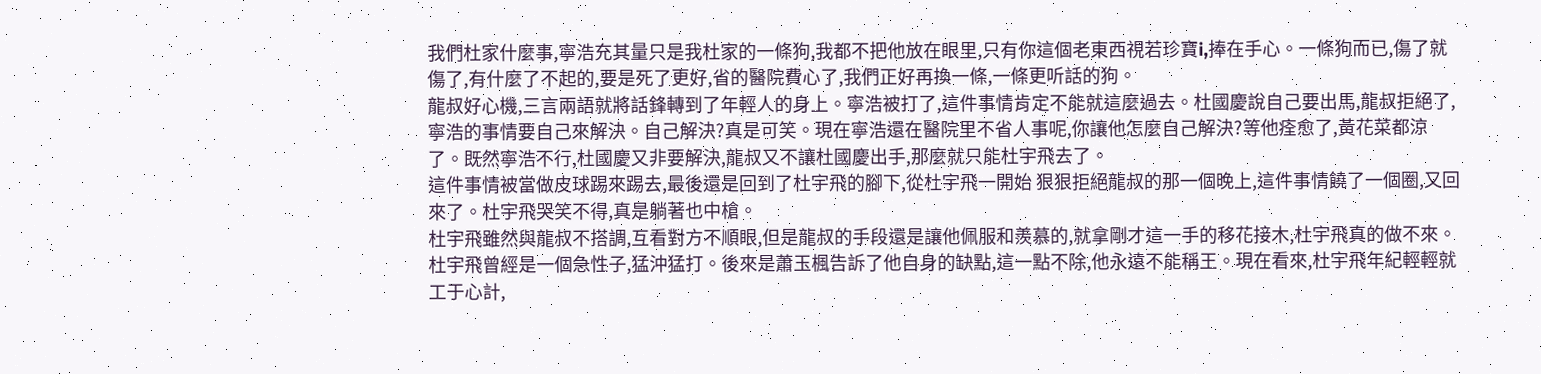我們杜家什麼事,寧浩充其量只是我杜家的一條狗,我都不把他放在眼里,只有你這個老東西視若珍寶i,捧在手心。一條狗而已,傷了就傷了,有什麼了不起的,要是死了更好,省的醫院費心了,我們正好再換一條,一條更听話的狗。
龍叔好心機,三言兩語就將話鋒轉到了年輕人的身上。寧浩被打了,這件事情肯定不能就這麼過去。杜國慶說自己要出馬,龍叔拒絕了,寧浩的事情要自己來解決。自己解決?真是可笑。現在寧浩還在醫院里不省人事呢,你讓他怎麼自己解決?等他痊愈了,黃花菜都涼了。既然寧浩不行,杜國慶又非要解決,龍叔又不讓杜國慶出手,那麼就只能杜宇飛去了。
這件事情被當做皮球踢來踢去,最後還是回到了杜宇飛的腳下,從杜宇飛一開始 狠狠拒絕龍叔的那一個晚上,這件事情饒了一個圈,又回來了。杜宇飛哭笑不得,真是躺著也中槍。
杜宇飛雖然與龍叔不搭調,互看對方不順眼,但是龍叔的手段還是讓他佩服和羨慕的,就拿剛才這一手的移花接木,杜宇飛真的做不來。
杜宇飛曾經是一個急性子,猛沖猛打。後來是蕭玉楓告訴了他自身的缺點,這一點不除,他永遠不能稱王。現在看來,杜宇飛年紀輕輕就工于心計,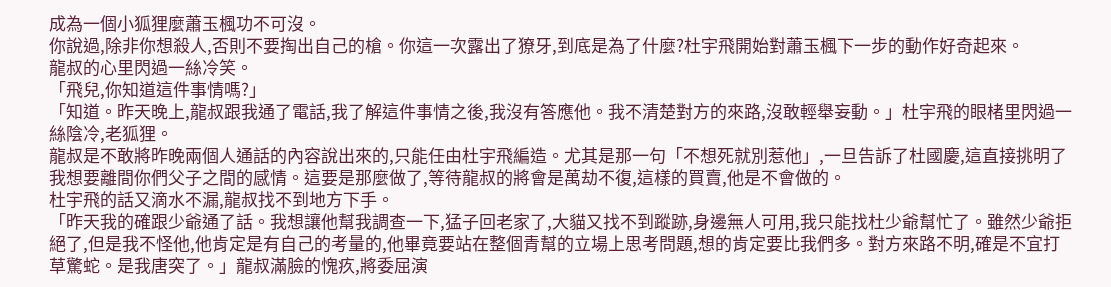成為一個小狐狸麼蕭玉楓功不可沒。
你說過,除非你想殺人,否則不要掏出自己的槍。你這一次露出了獠牙,到底是為了什麼?杜宇飛開始對蕭玉楓下一步的動作好奇起來。
龍叔的心里閃過一絲冷笑。
「飛兒,你知道這件事情嗎?」
「知道。昨天晚上,龍叔跟我通了電話,我了解這件事情之後,我沒有答應他。我不清楚對方的來路,沒敢輕舉妄動。」杜宇飛的眼楮里閃過一絲陰冷,老狐狸。
龍叔是不敢將昨晚兩個人通話的內容說出來的,只能任由杜宇飛編造。尤其是那一句「不想死就別惹他」,一旦告訴了杜國慶,這直接挑明了我想要離間你們父子之間的感情。這要是那麼做了,等待龍叔的將會是萬劫不復,這樣的買賣,他是不會做的。
杜宇飛的話又滴水不漏,龍叔找不到地方下手。
「昨天我的確跟少爺通了話。我想讓他幫我調查一下,猛子回老家了,大貓又找不到蹤跡,身邊無人可用,我只能找杜少爺幫忙了。雖然少爺拒絕了,但是我不怪他,他肯定是有自己的考量的,他畢竟要站在整個青幫的立場上思考問題,想的肯定要比我們多。對方來路不明,確是不宜打草驚蛇。是我唐突了。」龍叔滿臉的愧疚,將委屈演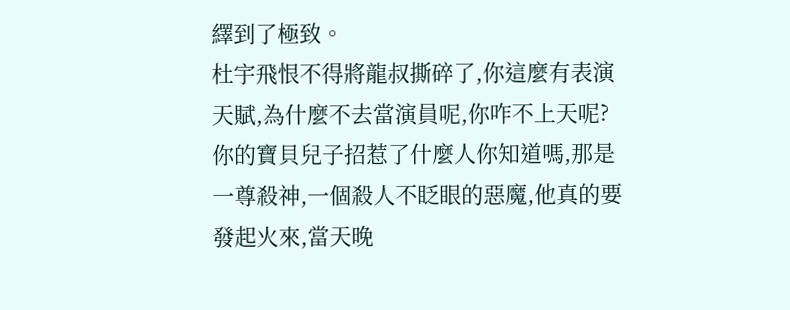繹到了極致。
杜宇飛恨不得將龍叔撕碎了,你這麼有表演天賦,為什麼不去當演員呢,你咋不上天呢?你的寶貝兒子招惹了什麼人你知道嗎,那是一尊殺神,一個殺人不眨眼的惡魔,他真的要發起火來,當天晚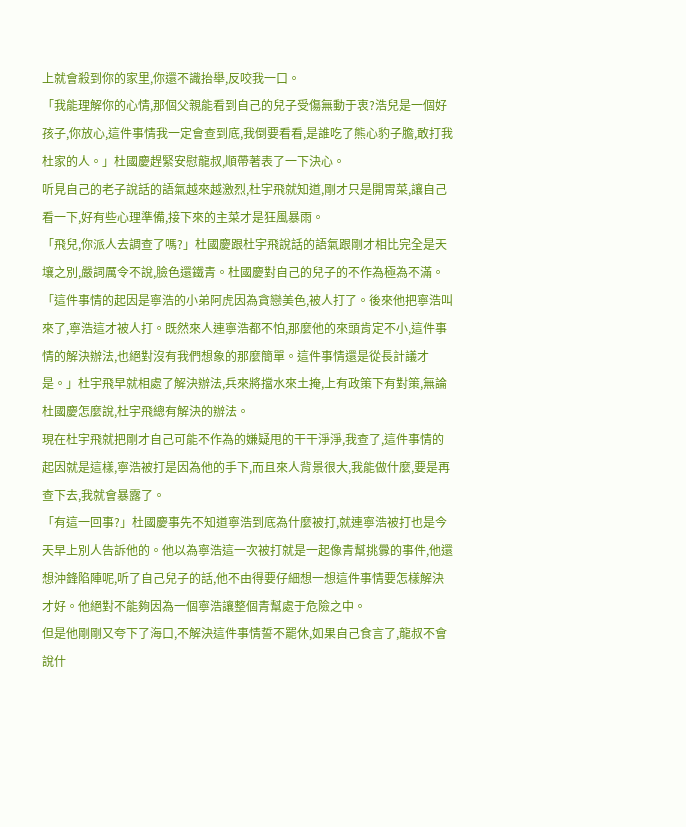上就會殺到你的家里,你還不識抬舉,反咬我一口。
「我能理解你的心情,那個父親能看到自己的兒子受傷無動于衷?浩兒是一個好孩子,你放心,這件事情我一定會查到底,我倒要看看,是誰吃了熊心豹子膽,敢打我杜家的人。」杜國慶趕緊安慰龍叔,順帶著表了一下決心。
听見自己的老子說話的語氣越來越激烈,杜宇飛就知道,剛才只是開胃菜,讓自己看一下,好有些心理準備,接下來的主菜才是狂風暴雨。
「飛兒,你派人去調查了嗎?」杜國慶跟杜宇飛說話的語氣跟剛才相比完全是天壤之別,嚴詞厲令不說,臉色還鐵青。杜國慶對自己的兒子的不作為極為不滿。
「這件事情的起因是寧浩的小弟阿虎因為貪戀美色,被人打了。後來他把寧浩叫來了,寧浩這才被人打。既然來人連寧浩都不怕,那麼他的來頭肯定不小,這件事情的解決辦法,也絕對沒有我們想象的那麼簡單。這件事情還是從長計議才是。」杜宇飛早就相處了解決辦法,兵來將擋水來土掩,上有政策下有對策,無論杜國慶怎麼說,杜宇飛總有解決的辦法。
現在杜宇飛就把剛才自己可能不作為的嫌疑甩的干干淨淨,我查了,這件事情的起因就是這樣,寧浩被打是因為他的手下,而且來人背景很大,我能做什麼,要是再查下去,我就會暴露了。
「有這一回事?」杜國慶事先不知道寧浩到底為什麼被打,就連寧浩被打也是今天早上別人告訴他的。他以為寧浩這一次被打就是一起像青幫挑釁的事件,他還想沖鋒陷陣呢,听了自己兒子的話,他不由得要仔細想一想這件事情要怎樣解決才好。他絕對不能夠因為一個寧浩讓整個青幫處于危險之中。
但是他剛剛又夸下了海口,不解決這件事情誓不罷休,如果自己食言了,龍叔不會說什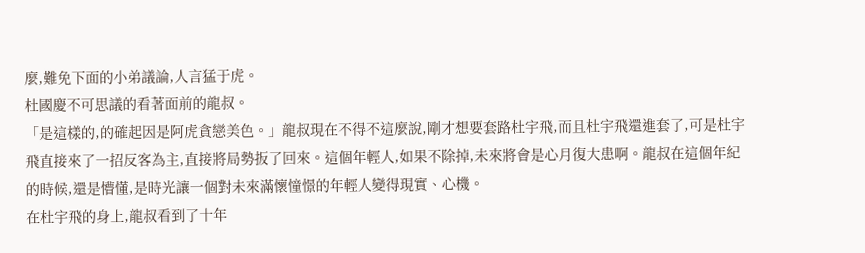麼,難免下面的小弟議論,人言猛于虎。
杜國慶不可思議的看著面前的龍叔。
「是這樣的,的確起因是阿虎貪戀美色。」龍叔現在不得不這麼說,剛才想要套路杜宇飛,而且杜宇飛還進套了,可是杜宇飛直接來了一招反客為主,直接將局勢扳了回來。這個年輕人,如果不除掉,未來將會是心月復大患啊。龍叔在這個年紀的時候,還是懵懂,是時光讓一個對未來滿懷憧憬的年輕人變得現實、心機。
在杜宇飛的身上,龍叔看到了十年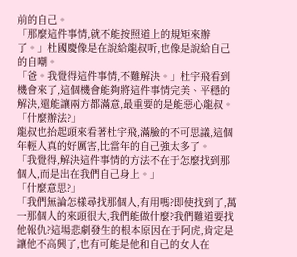前的自己。
「那麼這件事情,就不能按照道上的規矩來辦了。」杜國慶像是在說給龍叔听,也像是說給自己的自嘲。
「爸。我覺得這件事情,不難解決。」杜宇飛看到機會來了,這個機會能夠將這件事情完美、平穩的解決,還能讓兩方都滿意,最重要的是能惡心龍叔。
「什麼辦法?」
龍叔也抬起頭來看著杜宇飛,滿臉的不可思議,這個年輕人真的好厲害,比當年的自己強太多了。
「我覺得,解決這件事情的方法不在于怎麼找到那個人,而是出在我們自己身上。」
「什麼意思?」
「我們無論怎樣尋找那個人,有用嗎?即使找到了,萬一那個人的來頭很大,我們能做什麼?我們難道要找他報仇?這場悲劇發生的根本原因在于阿虎,肯定是讓他不高興了,也有可能是他和自己的女人在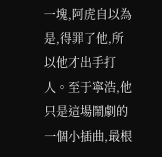一塊,阿虎自以為是,得罪了他,所以他才出手打人。至于寧浩,他只是這場鬧劇的一個小插曲,最根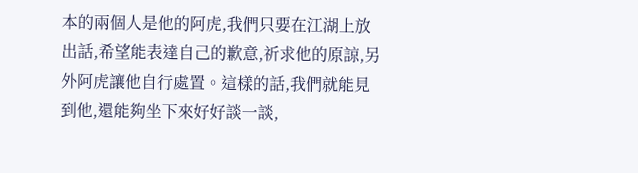本的兩個人是他的阿虎,我們只要在江湖上放出話,希望能表達自己的歉意,祈求他的原諒,另外阿虎讓他自行處置。這樣的話,我們就能見到他,還能夠坐下來好好談一談,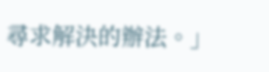尋求解決的辦法。」